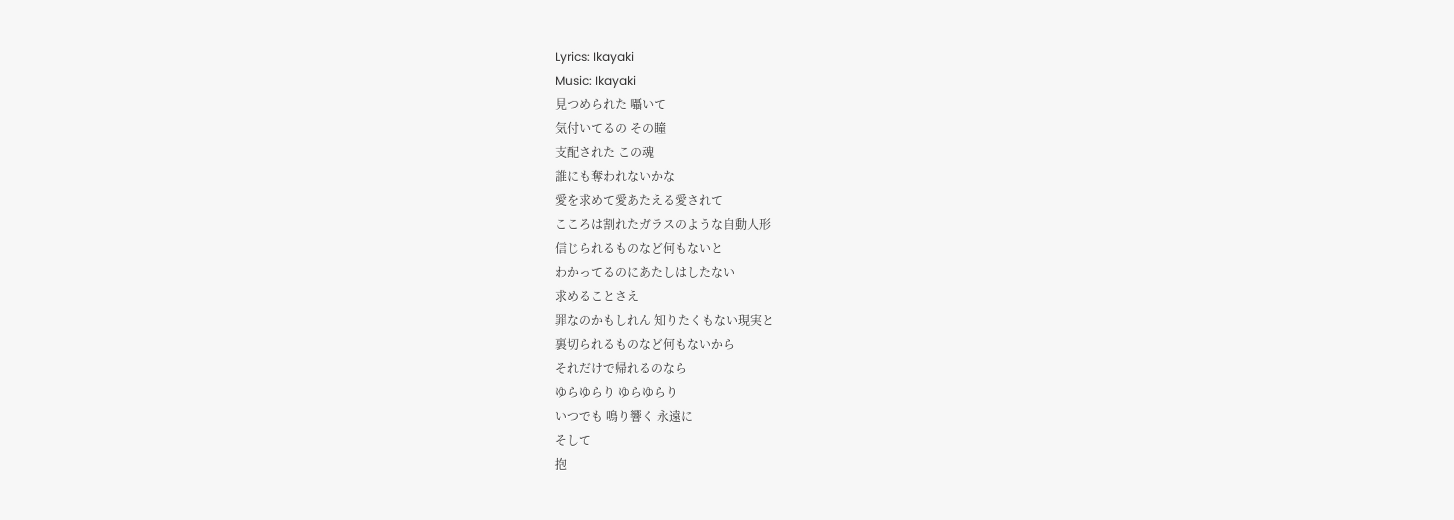Lyrics: Ikayaki
Music: Ikayaki
見つめられた 囁いて
気付いてるの その瞳
支配された この魂
誰にも奪われないかな
愛を求めて愛あたえる愛されて
こころは割れたガラスのような自動人形
信じられるものなど何もないと
わかってるのにあたしはしたない
求めることさえ
罪なのかもしれん 知りたくもない現実と
裏切られるものなど何もないから
それだけで帰れるのなら
ゆらゆらり ゆらゆらり
いつでも 鳴り響く 永遠に
そして
抱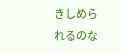きしめられるのな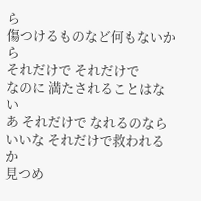ら
傷つけるものなど何もないから
それだけで それだけで
なのに 満たされることはない
あ それだけで なれるのなら
いいな それだけで救われるか
見つめ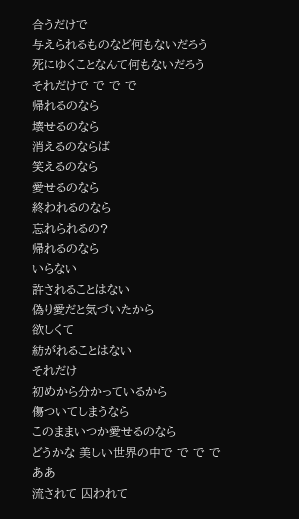合うだけで
与えられるものなど何もないだろう
死にゆくことなんて何もないだろう
それだけで で で で
帰れるのなら
壊せるのなら
消えるのならば
笑えるのなら
愛せるのなら
終われるのなら
忘れられるの?
帰れるのなら
いらない
許されることはない
偽り愛だと気づいたから
欲しくて
紡がれることはない
それだけ
初めから分かっているから
傷ついてしまうなら
このままいつか愛せるのなら
どうかな 美しい世界の中で で で で
ああ
流されて 囚われて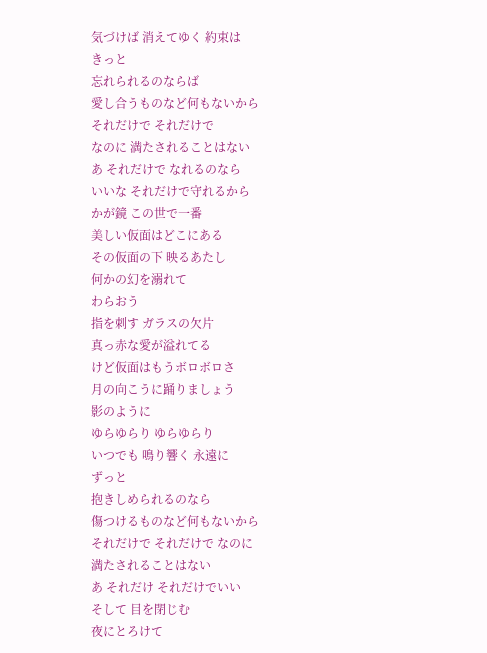気づけば 消えてゆく 約束は
きっと
忘れられるのならば
愛し合うものなど何もないから
それだけで それだけで
なのに 満たされることはない
あ それだけで なれるのなら
いいな それだけで守れるから
かが鏡 この世で一番
美しい仮面はどこにある
その仮面の下 映るあたし
何かの幻を溺れて
わらおう
指を刺す ガラスの欠片
真っ赤な愛が溢れてる
けど仮面はもうボロボロさ
月の向こうに踊りましょう
影のように
ゆらゆらり ゆらゆらり
いつでも 鳴り響く 永遠に
ずっと
抱きしめられるのなら
傷つけるものなど何もないから
それだけで それだけで なのに
満たされることはない
あ それだけ それだけでいい
そして 目を閉じむ
夜にとろけて